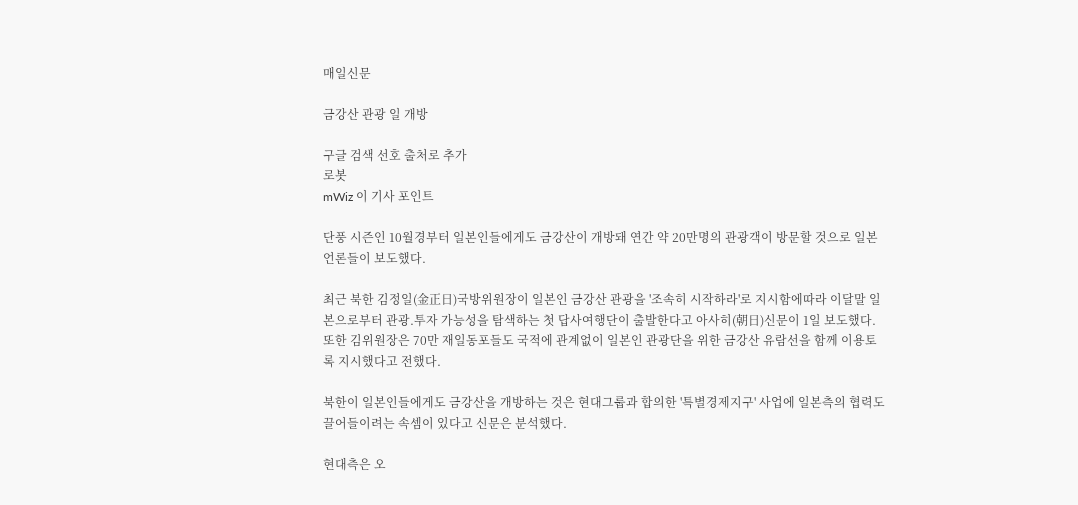매일신문

금강산 관광 일 개방

구글 검색 선호 출처로 추가
로봇
mWiz 이 기사 포인트

단풍 시즌인 10월경부터 일본인들에게도 금강산이 개방돼 연간 약 20만명의 관광객이 방문할 것으로 일본언론들이 보도했다.

최근 북한 김정일(金正日)국방위원장이 일본인 금강산 관광을 '조속히 시작하라'로 지시함에따라 이달말 일본으로부터 관광.투자 가능성을 탐색하는 첫 답사여행단이 출발한다고 아사히(朝日)신문이 1일 보도했다. 또한 김위원장은 70만 재일동포들도 국적에 관계없이 일본인 관광단을 위한 금강산 유람선을 함께 이용토록 지시했다고 전했다.

북한이 일본인들에게도 금강산을 개방하는 것은 현대그룹과 합의한 '특별경제지구' 사업에 일본측의 협력도 끌어들이려는 속셈이 있다고 신문은 분석했다.

현대측은 오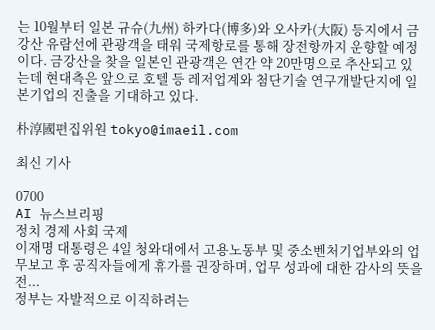는 10월부터 일본 규슈(九州) 하카다(博多)와 오사카(大阪) 등지에서 금강산 유람선에 관광객을 태워 국제항로를 통해 장전항까지 운향할 예정이다. 금강산을 찾을 일본인 관광객은 연간 약 20만명으로 추산되고 있는데 현대측은 앞으로 호텔 등 레저업계와 첨단기술 연구개발단지에 일본기업의 진출을 기대하고 있다.

朴淳國편집위원 tokyo@imaeil.com

최신 기사

0700
AI 뉴스브리핑
정치 경제 사회 국제
이재명 대통령은 4일 청와대에서 고용노동부 및 중소벤처기업부와의 업무보고 후 공직자들에게 휴가를 권장하며, 업무 성과에 대한 감사의 뜻을 전...
정부는 자발적으로 이직하려는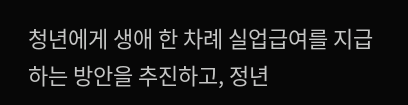청년에게 생애 한 차례 실업급여를 지급하는 방안을 추진하고, 정년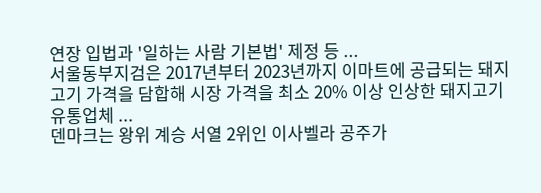연장 입법과 '일하는 사람 기본법' 제정 등 ...
서울동부지검은 2017년부터 2023년까지 이마트에 공급되는 돼지고기 가격을 담합해 시장 가격을 최소 20% 이상 인상한 돼지고기 유통업체 ...
덴마크는 왕위 계승 서열 2위인 이사벨라 공주가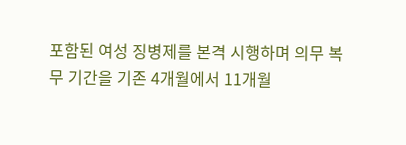포함된 여성 징병제를 본격 시행하며 의무 복무 기간을 기존 4개월에서 11개월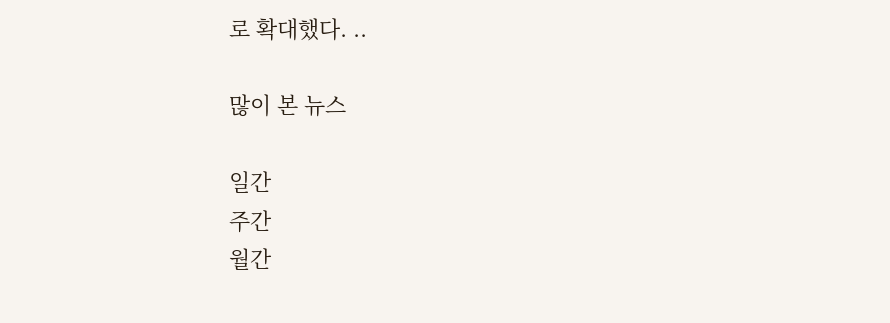로 확대했다. ..

많이 본 뉴스

일간
주간
월간